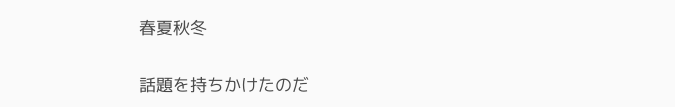春夏秋冬


話題を持ちかけたのだ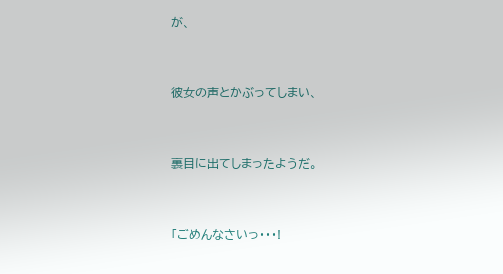が、


彼女の声とかぶってしまい、


裏目に出てしまったようだ。


「ごめんなさいっ・・・!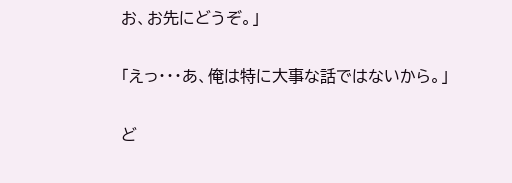お、お先にどうぞ。」


「えっ・・・あ、俺は特に大事な話ではないから。」


ど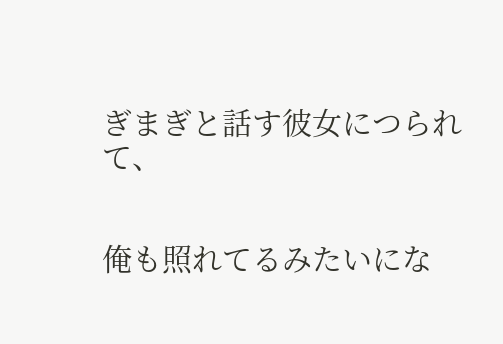ぎまぎと話す彼女につられて、


俺も照れてるみたいにな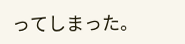ってしまった。